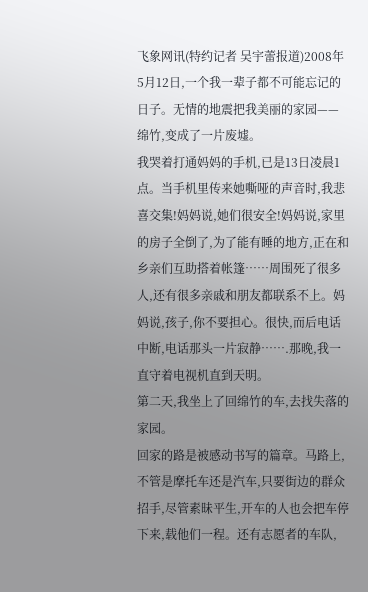飞象网讯(特约记者 吴宇蕾报道)2008年5月12日,一个我一辈子都不可能忘记的日子。无情的地震把我美丽的家园——绵竹,变成了一片废墟。
我哭着打通妈妈的手机,已是13日凌晨1点。当手机里传来她嘶哑的声音时,我悲喜交集!妈妈说,她们很安全!妈妈说,家里的房子全倒了,为了能有睡的地方,正在和乡亲们互助搭着帐篷……周围死了很多人,还有很多亲戚和朋友都联系不上。妈妈说,孩子,你不要担心。很快,而后电话中断,电话那头一片寂静…….那晚,我一直守着电视机直到天明。
第二天,我坐上了回绵竹的车,去找失落的家园。
回家的路是被感动书写的篇章。马路上,不管是摩托车还是汽车,只要街边的群众招手,尽管素昧平生,开车的人也会把车停下来,载他们一程。还有志愿者的车队,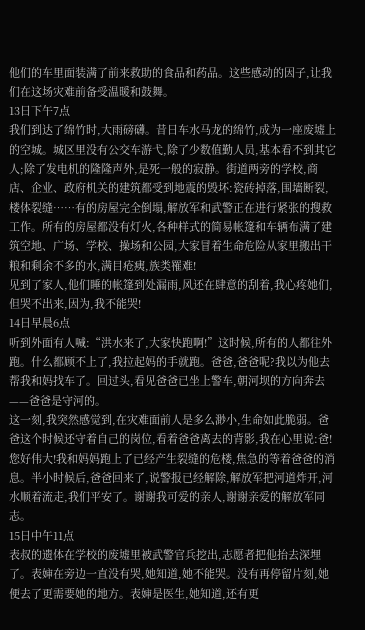他们的车里面装满了前来救助的食品和药品。这些感动的因子,让我们在这场灾难前备受温暖和鼓舞。
13日下午7点
我们到达了绵竹时,大雨磅礴。昔日车水马龙的绵竹,成为一座废墟上的空城。城区里没有公交车游弋,除了少数值勤人员,基本看不到其它人;除了发电机的隆隆声外,是死一般的寂静。街道两旁的学校,商店、企业、政府机关的建筑都受到地震的毁坏:瓷砖掉落,围墙断裂,楼体裂缝……有的房屋完全倒塌,解放军和武警正在进行紧张的搜救工作。所有的房屋都没有灯火,各种样式的简易帐篷和车辆布满了建筑空地、广场、学校、操场和公园,大家冒着生命危险从家里搬出干粮和剩余不多的水,满目疮痍,族类罹难!
见到了家人,他们睡的帐篷到处漏雨,风还在肆意的刮着,我心疼她们,但哭不出来,因为,我不能哭!
14日早晨6点
听到外面有人喊:“洪水来了,大家快跑啊!”这时候,所有的人都往外跑。什么都顾不上了,我拉起妈的手就跑。爸爸,爸爸呢?我以为他去帮我和妈找车了。回过头,看见爸爸已坐上警车,朝河坝的方向奔去——爸爸是守河的。
这一刻,我突然感觉到,在灾难面前人是多么渺小,生命如此脆弱。爸爸这个时候还守着自己的岗位,看着爸爸离去的背影,我在心里说:爸!您好伟大!我和妈妈跑上了已经产生裂缝的危楼,焦急的等着爸爸的消息。半小时候后,爸爸回来了,说警报已经解除,解放军把河道炸开,河水顺着流走,我们平安了。谢谢我可爱的亲人,谢谢亲爱的解放军同志。
15日中午11点
表叔的遗体在学校的废墟里被武警官兵挖出,志愿者把他抬去深埋了。表婶在旁边一直没有哭,她知道,她不能哭。没有再停留片刻,她便去了更需要她的地方。表婶是医生,她知道,还有更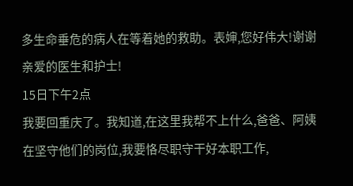多生命垂危的病人在等着她的救助。表婶,您好伟大!谢谢亲爱的医生和护士!
15日下午2点
我要回重庆了。我知道,在这里我帮不上什么,爸爸、阿姨在坚守他们的岗位,我要恪尽职守干好本职工作,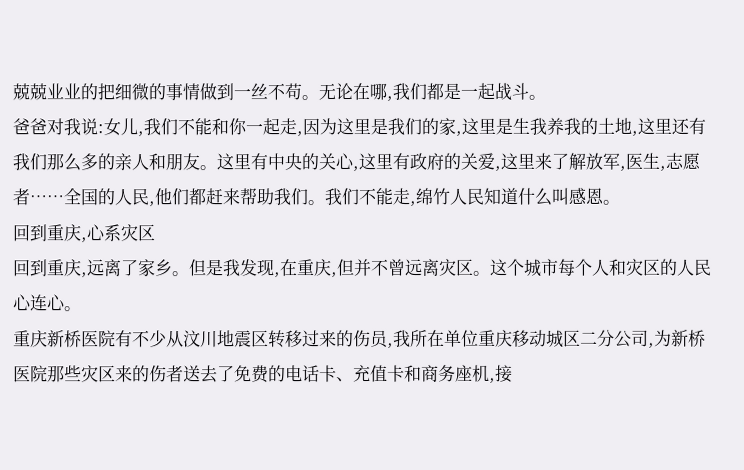兢兢业业的把细微的事情做到一丝不苟。无论在哪,我们都是一起战斗。
爸爸对我说:女儿,我们不能和你一起走,因为这里是我们的家,这里是生我养我的土地,这里还有我们那么多的亲人和朋友。这里有中央的关心,这里有政府的关爱,这里来了解放军,医生,志愿者……全国的人民,他们都赶来帮助我们。我们不能走,绵竹人民知道什么叫感恩。
回到重庆,心系灾区
回到重庆,远离了家乡。但是我发现,在重庆,但并不曾远离灾区。这个城市每个人和灾区的人民心连心。
重庆新桥医院有不少从汶川地震区转移过来的伤员,我所在单位重庆移动城区二分公司,为新桥医院那些灾区来的伤者送去了免费的电话卡、充值卡和商务座机,接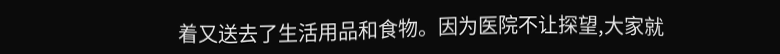着又送去了生活用品和食物。因为医院不让探望,大家就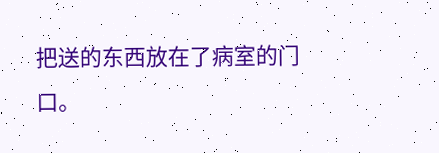把送的东西放在了病室的门口。